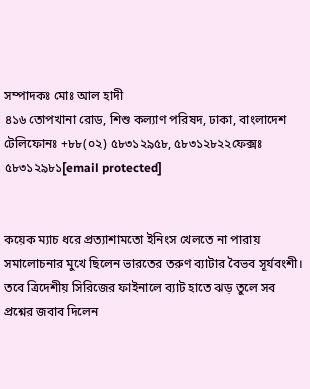সম্পাদকঃ মোঃ আল হাদী
৪১৬ তোপখানা রোড, শিশু কল্যাণ পরিষদ, ঢাকা, বাংলাদেশ
টেলিফোনঃ +৮৮(০২) ৫৮৩১২৯৫৮, ৫৮৩১২৮২২ফেক্সঃ ৫৮৩১২৯৮১[email protected]


কয়েক ম্যাচ ধরে প্রত্যাশামতো ইনিংস খেলতে না পারায় সমালোচনার মুখে ছিলেন ভারতের তরুণ ব্যাটার বৈভব সূর্যবংশী।
তবে ত্রিদেশীয় সিরিজের ফাইনালে ব্যাট হাতে ঝড় তুলে সব প্রশ্নের জবাব দিলেন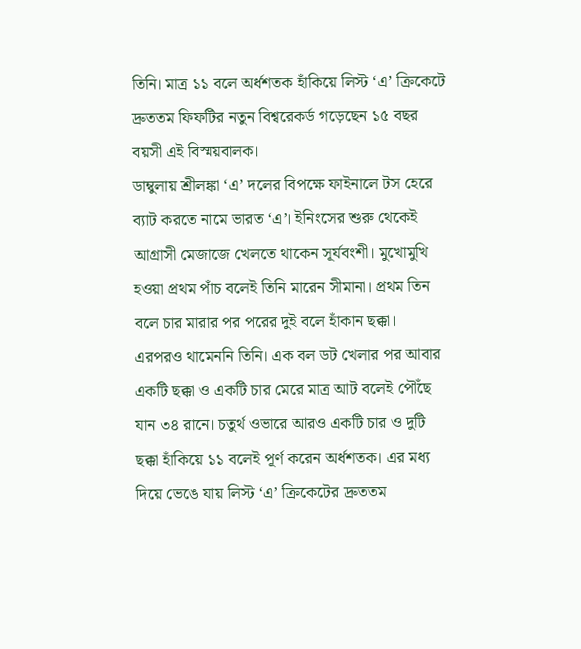তিনি। মাত্র ১১ বলে অর্ধশতক হাঁকিয়ে লিস্ট ‘এ’ ক্রিকেটে দ্রুততম ফিফটির নতুন বিশ্বরেকর্ড গড়েছেন ১৫ বছর বয়সী এই বিস্ময়বালক।
ডাম্বুলায় শ্রীলঙ্কা ‘এ’ দলের বিপক্ষে ফাইনালে টস হেরে ব্যাট করতে নামে ভারত ‘এ’। ইনিংসের শুরু থেকেই আগ্রাসী মেজাজে খেলতে থাকেন সূর্যবংশী। মুখোমুখি হওয়া প্রথম পাঁচ বলেই তিনি মারেন সীমানা। প্রথম তিন বলে চার মারার পর পরের দুই বলে হাঁকান ছক্কা।
এরপরও থামেননি তিনি। এক বল ডট খেলার পর আবার একটি ছক্কা ও একটি চার মেরে মাত্র আট বলেই পৌঁছে যান ৩৪ রানে। চতুর্থ ওভারে আরও একটি চার ও দুটি ছক্কা হাঁকিয়ে ১১ বলেই পূর্ণ করেন অর্ধশতক। এর মধ্য দিয়ে ভেঙে যায় লিস্ট ‘এ’ ক্রিকেটের দ্রুততম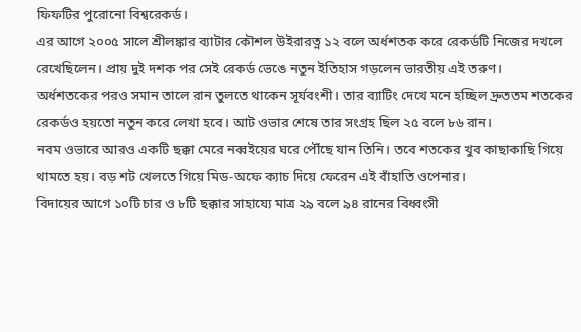ফিফটির পুরোনো বিশ্বরেকর্ড।
এর আগে ২০০৫ সালে শ্রীলঙ্কার ব্যাটার কৌশল উইরারত্ন ১২ বলে অর্ধশতক করে রেকর্ডটি নিজের দখলে রেখেছিলেন। প্রায় দুই দশক পর সেই রেকর্ড ভেঙে নতুন ইতিহাস গড়লেন ভারতীয় এই তরুণ।
অর্ধশতকের পরও সমান তালে রান তুলতে থাকেন সূর্যবংশী। তার ব্যাটিং দেখে মনে হচ্ছিল দ্রুততম শতকের রেকর্ডও হয়তো নতুন করে লেখা হবে। আট ওভার শেষে তার সংগ্রহ ছিল ২৫ বলে ৮৬ রান।
নবম ওভারে আরও একটি ছক্কা মেরে নব্বইয়ের ঘরে পৌঁছে যান তিনি। তবে শতকের খুব কাছাকাছি গিয়ে থামতে হয়। বড় শট খেলতে গিয়ে মিড-অফে ক্যাচ দিয়ে ফেরেন এই বাঁহাতি ওপেনার।
বিদায়ের আগে ১০টি চার ও ৮টি ছক্কার সাহায্যে মাত্র ২৯ বলে ৯৪ রানের বিধ্বংসী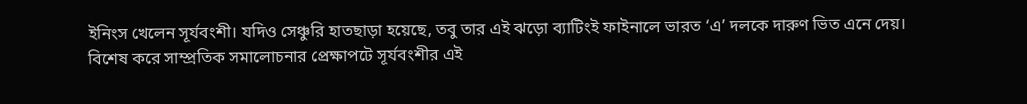ইনিংস খেলেন সূর্যবংশী। যদিও সেঞ্চুরি হাতছাড়া হয়েছে, তবু তার এই ঝড়ো ব্যাটিংই ফাইনালে ভারত ‘এ’ দলকে দারুণ ভিত এনে দেয়।
বিশেষ করে সাম্প্রতিক সমালোচনার প্রেক্ষাপটে সূর্যবংশীর এই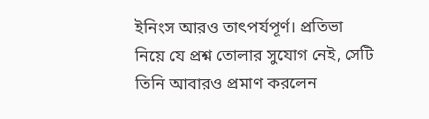ইনিংস আরও তাৎপর্যপূর্ণ। প্রতিভা নিয়ে যে প্রশ্ন তোলার সুযোগ নেই, সেটি তিনি আবারও প্রমাণ করলেন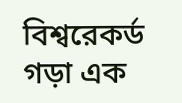বিশ্বরেকর্ড গড়া এক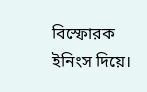বিস্ফোরক ইনিংস দিয়ে।